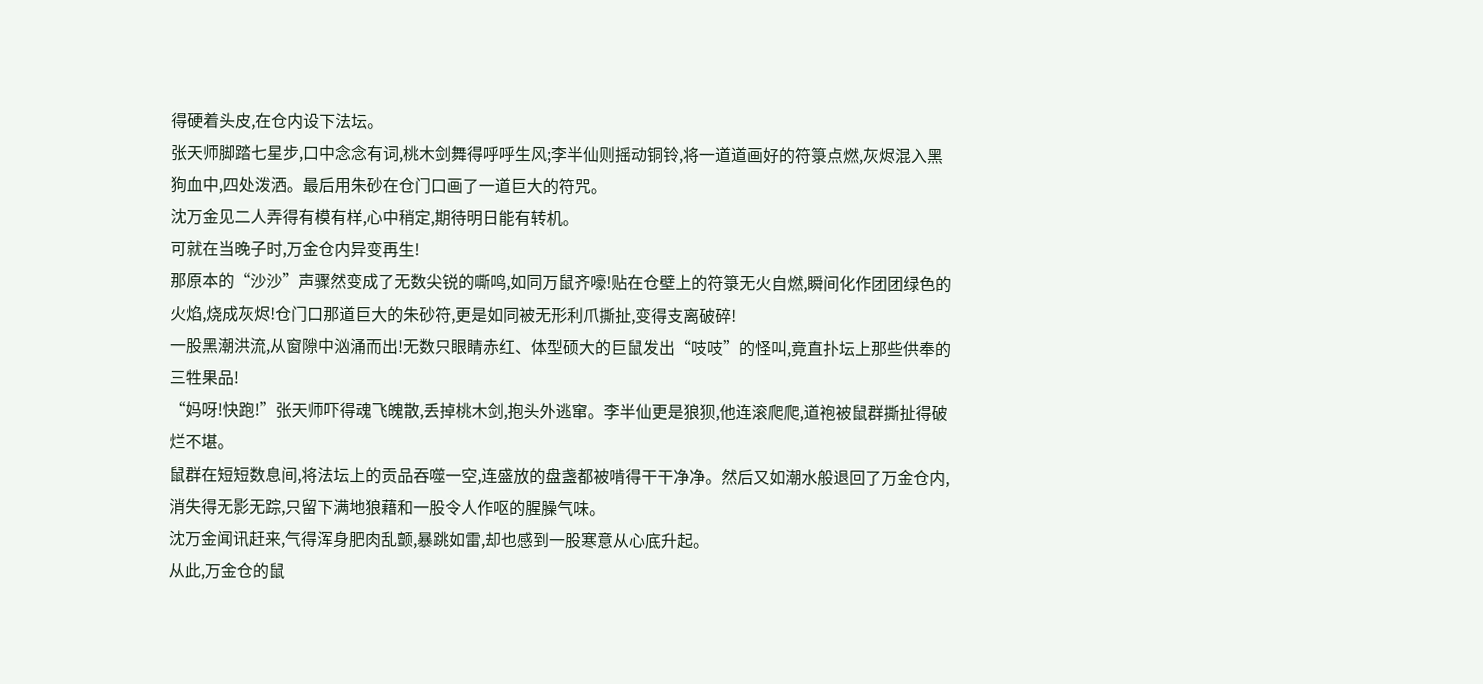得硬着头皮,在仓内设下法坛。
张天师脚踏七星步,口中念念有词,桃木剑舞得呼呼生风;李半仙则摇动铜铃,将一道道画好的符箓点燃,灰烬混入黑狗血中,四处泼洒。最后用朱砂在仓门口画了一道巨大的符咒。
沈万金见二人弄得有模有样,心中稍定,期待明日能有转机。
可就在当晚子时,万金仓内异变再生!
那原本的“沙沙”声骤然变成了无数尖锐的嘶鸣,如同万鼠齐嚎!贴在仓壁上的符箓无火自燃,瞬间化作团团绿色的火焰,烧成灰烬!仓门口那道巨大的朱砂符,更是如同被无形利爪撕扯,变得支离破碎!
一股黑潮洪流,从窗隙中汹涌而出!无数只眼睛赤红、体型硕大的巨鼠发出“吱吱”的怪叫,竟直扑坛上那些供奉的三牲果品!
“妈呀!快跑!”张天师吓得魂飞魄散,丢掉桃木剑,抱头外逃窜。李半仙更是狼狈,他连滚爬爬,道袍被鼠群撕扯得破烂不堪。
鼠群在短短数息间,将法坛上的贡品吞噬一空,连盛放的盘盏都被啃得干干净净。然后又如潮水般退回了万金仓内,消失得无影无踪,只留下满地狼藉和一股令人作呕的腥臊气味。
沈万金闻讯赶来,气得浑身肥肉乱颤,暴跳如雷,却也感到一股寒意从心底升起。
从此,万金仓的鼠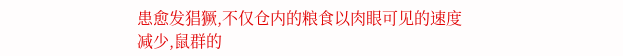患愈发猖獗,不仅仓内的粮食以肉眼可见的速度减少,鼠群的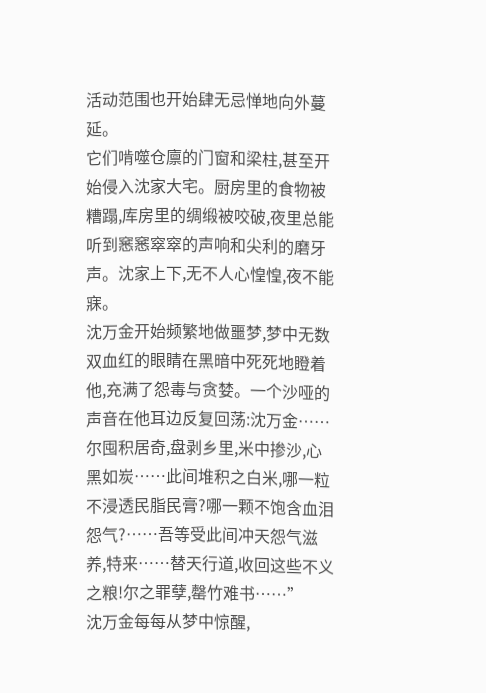活动范围也开始肆无忌惮地向外蔓延。
它们啃噬仓廪的门窗和梁柱,甚至开始侵入沈家大宅。厨房里的食物被糟蹋,库房里的绸缎被咬破,夜里总能听到窸窸窣窣的声响和尖利的磨牙声。沈家上下,无不人心惶惶,夜不能寐。
沈万金开始频繁地做噩梦,梦中无数双血红的眼睛在黑暗中死死地瞪着他,充满了怨毒与贪婪。一个沙哑的声音在他耳边反复回荡:沈万金……尔囤积居奇,盘剥乡里,米中掺沙,心黑如炭……此间堆积之白米,哪一粒不浸透民脂民膏?哪一颗不饱含血泪怨气?……吾等受此间冲天怨气滋养,特来……替天行道,收回这些不义之粮!尔之罪孽,罄竹难书……”
沈万金每每从梦中惊醒,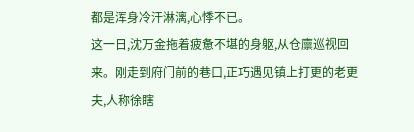都是浑身冷汗淋漓,心悸不已。
这一日,沈万金拖着疲惫不堪的身躯,从仓廪巡视回来。刚走到府门前的巷口,正巧遇见镇上打更的老更夫,人称徐瞎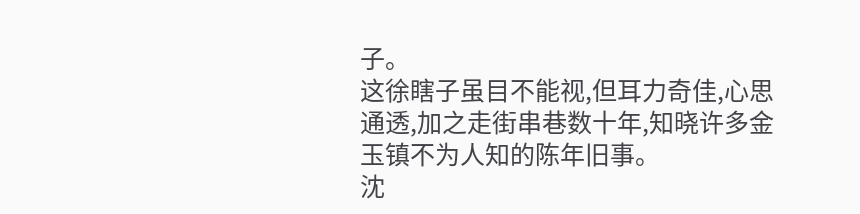子。
这徐瞎子虽目不能视,但耳力奇佳,心思通透,加之走街串巷数十年,知晓许多金玉镇不为人知的陈年旧事。
沈